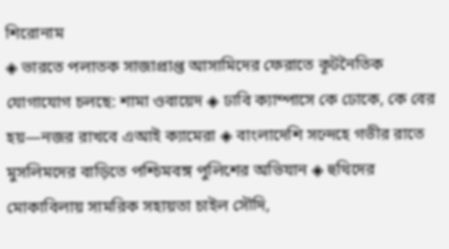শিরোনাম
◈ ভারতে পলাতক সাজাপ্রাপ্ত আসামিদের ফেরাতে কূটনৈতিক যোগাযোগ চলছে: শামা ওবায়েদ ◈ ঢাবি ক্যাম্পাসে কে ঢোকে, কে বের হয়—নজর রাখবে এআই ক্যামেরা ◈ বাংলাদেশি সন্দেহে গভীর রাতে মুসলিমদের বাড়িতে পশ্চিমবঙ্গ পুলিশের অভিযান ◈ হুথিদের মোকাবিলায় সামরিক সহায়তা চাইল সৌদি,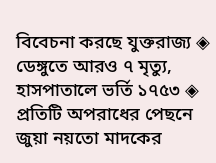বিবেচনা করছে যুক্তরাজ্য ◈ ডেঙ্গুতে আরও ৭ মৃত্যু, হাসপাতালে ভর্তি ১৭৫৩ ◈ প্রতিটি অপরাধের পেছনে জুয়া নয়তো মাদকের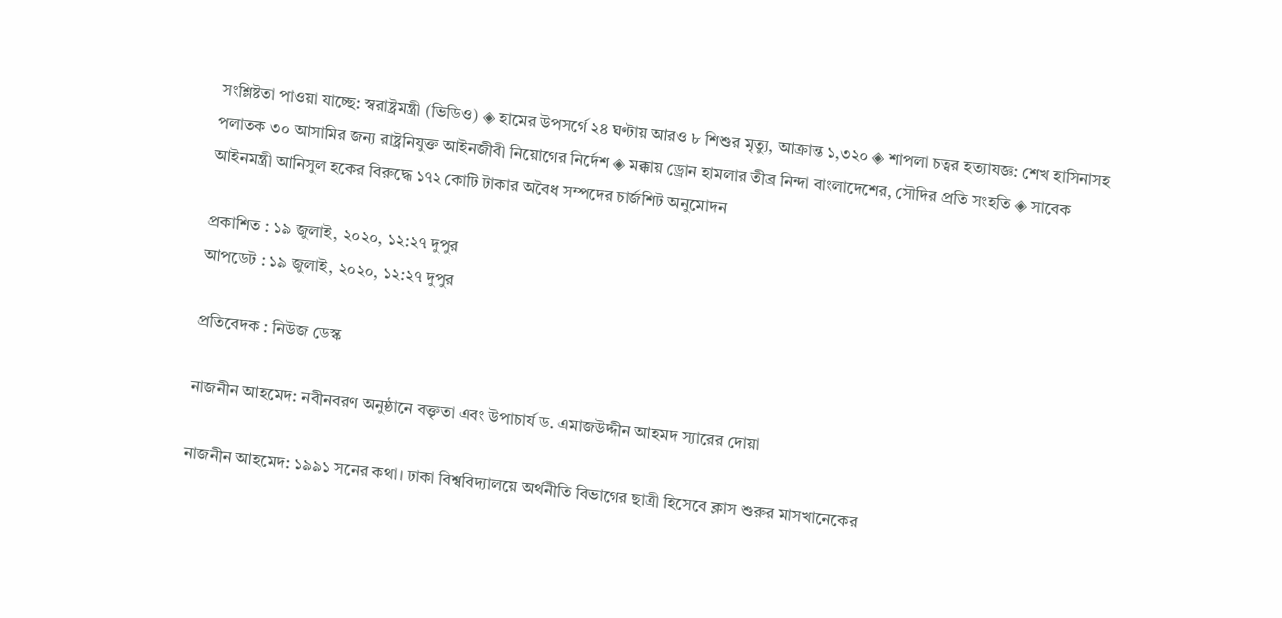সংশ্লিষ্টতা পাওয়া যাচ্ছে: স্বরাষ্ট্রমন্ত্রী (ভিডিও) ◈ হামের উপসর্গে ২৪ ঘণ্টায় আরও ৮ শিশুর মৃত্যু, আক্রান্ত ১,৩২০ ◈ শাপলা চত্বর হত্যাযজ্ঞ: শেখ হাসিনাসহ পলাতক ৩০ আসামির জন্য রাষ্ট্রনিযুক্ত আইনজীবী নিয়োগের নির্দেশ ◈ মক্কায় ড্রোন হামলার তীব্র নিন্দা বাংলাদেশের, সৌদির প্রতি সংহতি ◈ সাবেক আইনমন্ত্রী আনিসুল হকের বিরুদ্ধে ১৭২ কোটি টাকার অবৈধ সম্পদের চার্জশিট অনুমোদন

প্রকাশিত : ১৯ জুলাই, ২০২০, ১২:২৭ দুপুর
আপডেট : ১৯ জুলাই, ২০২০, ১২:২৭ দুপুর

প্রতিবেদক : নিউজ ডেস্ক

নাজনীন আহমেদ: নবীনবরণ অনুষ্ঠানে বক্তৃতা এবং উপাচার্য ড. এমাজউদ্দীন আহমদ স্যারের দোয়া

নাজনীন আহমেদ: ১৯৯১ সনের কথা। ঢাকা বিশ্ববিদ্যালয়ে অর্থনীতি বিভাগের ছাত্রী হিসেবে ক্লাস শুরুর মাসখানেকের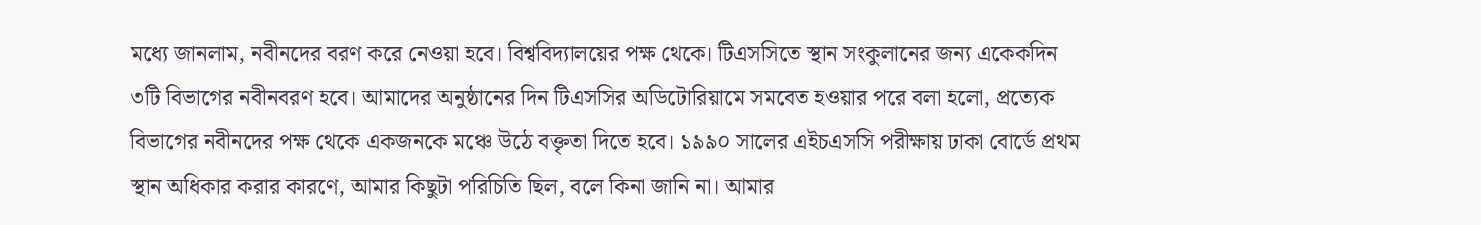মধ্যে জানলাম, নবীনদের বরণ করে নেওয়া হবে। বিশ্ববিদ্যালয়ের পক্ষ থেকে। টিএসসিতে স্থান সংকুলানের জন্য একেকদিন ৩টি বিভাগের নবীনবরণ হবে। আমাদের অনুষ্ঠানের দিন টিএসসির অডিটোরিয়ামে সমবেত হওয়ার পরে বলা হলো, প্রত্যেক বিভাগের নবীনদের পক্ষ থেকে একজনকে মঞ্চে উঠে বক্তৃতা দিতে হবে। ১৯৯০ সালের এইচএসসি পরীক্ষায় ঢাকা বোর্ডে প্রথম স্থান অধিকার করার কারণে, আমার কিছুটা পরিচিতি ছিল, বলে কিনা জানি না। আমার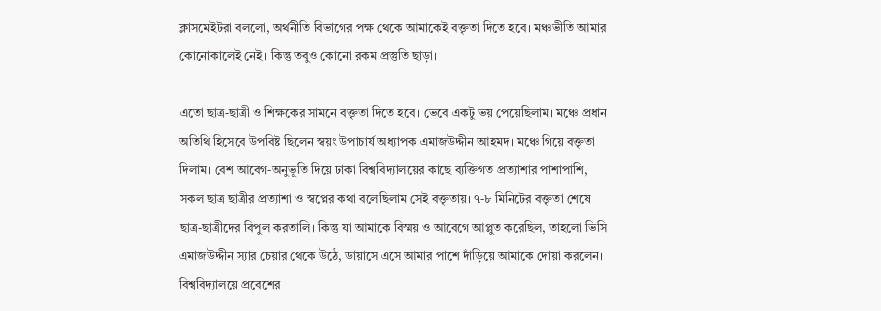ক্লাসমেইটরা বললো, অর্থনীতি বিভাগের পক্ষ থেকে আমাকেই বক্তৃতা দিতে হবে। মঞ্চভীতি আমার কোনোকালেই নেই। কিন্তু তবুও কোনো রকম প্রস্তুতি ছাড়া।

এতো ছাত্র-ছাত্রী ও শিক্ষকের সামনে বক্তৃতা দিতে হবে। ভেবে একটু ভয় পেয়েছিলাম। মঞ্চে প্রধান অতিথি হিসেবে উপবিষ্ট ছিলেন স্বয়ং উপাচার্য অধ্যাপক এমাজউদ্দীন আহমদ। মঞ্চে গিয়ে বক্তৃতা দিলাম। বেশ আবেগ-অনুভূতি দিয়ে ঢাকা বিশ্ববিদ্যালয়ের কাছে ব্যক্তিগত প্রত্যাশার পাশাপাশি, সকল ছাত্র ছাত্রীর প্রত্যাশা ও স্বপ্নের কথা বলেছিলাম সেই বক্তৃতায়। ৭-৮ মিনিটের বক্তৃতা শেষে ছাত্র-ছাত্রীদের বিপুল করতালি। কিন্তু যা আমাকে বিস্ময় ও আবেগে আপ্লুত করেছিল, তাহলো ভিসি এমাজউদ্দীন স্যার চেয়ার থেকে উঠে, ডায়াসে এসে আমার পাশে দাঁড়িয়ে আমাকে দোয়া করলেন। বিশ্ববিদ্যালয়ে প্রবেশের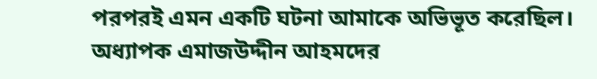পরপরই এমন একটি ঘটনা আমাকে অভিভূত করেছিল। অধ্যাপক এমাজউদ্দীন আহমদের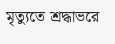মৃত্যুতে শ্রদ্ধাভরে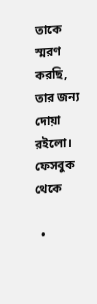তাকে স্মরণ করছি, তার জন্য দোয়া রইলো। ফেসবুক থেকে

  •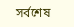সর্বশেষ